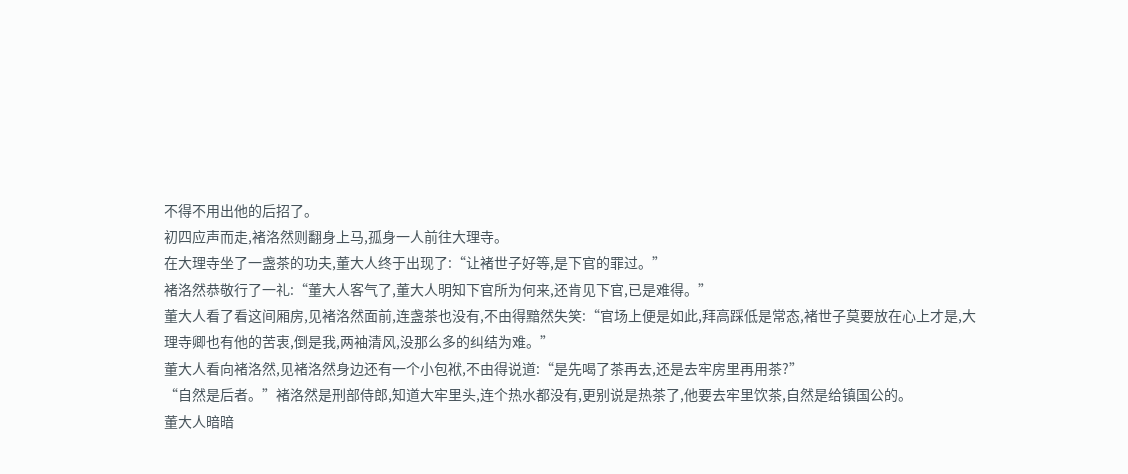不得不用出他的后招了。
初四应声而走,褚洛然则翻身上马,孤身一人前往大理寺。
在大理寺坐了一盏茶的功夫,董大人终于出现了:“让褚世子好等,是下官的罪过。”
褚洛然恭敬行了一礼:“董大人客气了,董大人明知下官所为何来,还肯见下官,已是难得。”
董大人看了看这间厢房,见褚洛然面前,连盏茶也没有,不由得黯然失笑:“官场上便是如此,拜高踩低是常态,褚世子莫要放在心上才是,大理寺卿也有他的苦衷,倒是我,两袖清风,没那么多的纠结为难。”
董大人看向褚洛然,见褚洛然身边还有一个小包袱,不由得说道:“是先喝了茶再去,还是去牢房里再用茶?”
“自然是后者。”褚洛然是刑部侍郎,知道大牢里头,连个热水都没有,更别说是热茶了,他要去牢里饮茶,自然是给镇国公的。
董大人暗暗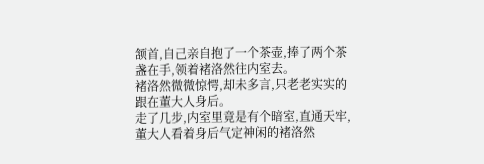颔首,自己亲自抱了一个茶壶,捧了两个茶盏在手,领着褚洛然往内室去。
褚洛然微微惊愕,却未多言,只老老实实的跟在董大人身后。
走了几步,内室里竟是有个暗室,直通天牢,董大人看着身后气定神闲的褚洛然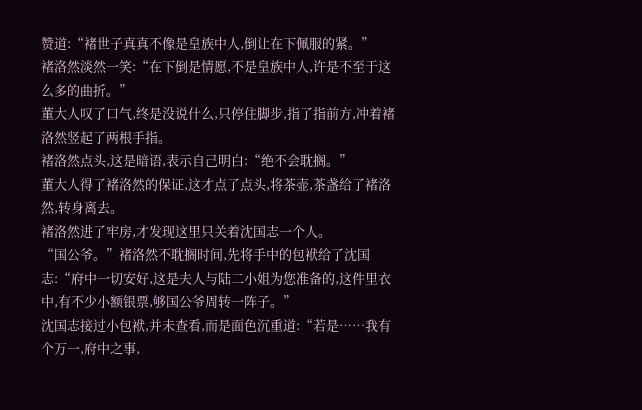赞道:“褚世子真真不像是皇族中人,倒让在下佩服的紧。”
褚洛然淡然一笑:“在下倒是情愿,不是皇族中人,许是不至于这么多的曲折。”
董大人叹了口气,终是没说什么,只停住脚步,指了指前方,冲着褚洛然竖起了两根手指。
褚洛然点头,这是暗语,表示自己明白:“绝不会耽搁。”
董大人得了褚洛然的保证,这才点了点头,将茶壶,茶盏给了褚洛然,转身离去。
褚洛然进了牢房,才发现这里只关着沈国志一个人。
“国公爷。”褚洛然不耽搁时间,先将手中的包袱给了沈国志:“府中一切安好,这是夫人与陆二小姐为您准备的,这件里衣中,有不少小额银票,够国公爷周转一阵子。”
沈国志接过小包袱,并未查看,而是面色沉重道:“若是……我有个万一,府中之事,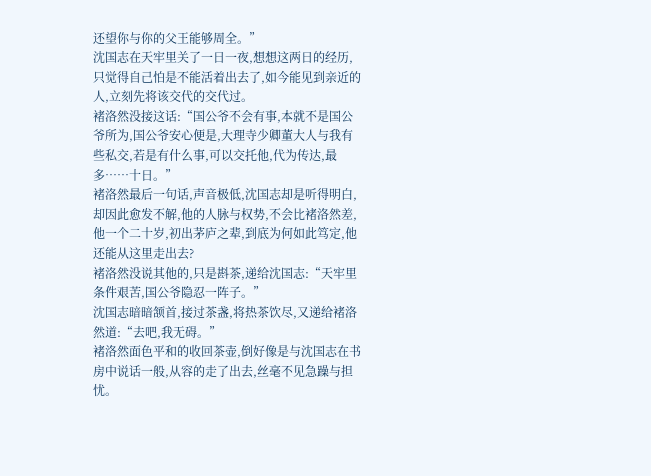还望你与你的父王能够周全。”
沈国志在天牢里关了一日一夜,想想这两日的经历,只觉得自己怕是不能活着出去了,如今能见到亲近的人,立刻先将该交代的交代过。
褚洛然没接这话:“国公爷不会有事,本就不是国公爷所为,国公爷安心便是,大理寺少卿董大人与我有些私交,若是有什么事,可以交托他,代为传达,最多……十日。”
褚洛然最后一句话,声音极低,沈国志却是听得明白,却因此愈发不解,他的人脉与权势,不会比褚洛然差,他一个二十岁,初出茅庐之辈,到底为何如此笃定,他还能从这里走出去?
褚洛然没说其他的,只是斟茶,递给沈国志:“天牢里条件艰苦,国公爷隐忍一阵子。”
沈国志暗暗颔首,接过茶盏,将热茶饮尽,又递给褚洛然道:“去吧,我无碍。”
褚洛然面色平和的收回茶壶,倒好像是与沈国志在书房中说话一般,从容的走了出去,丝毫不见急躁与担忧。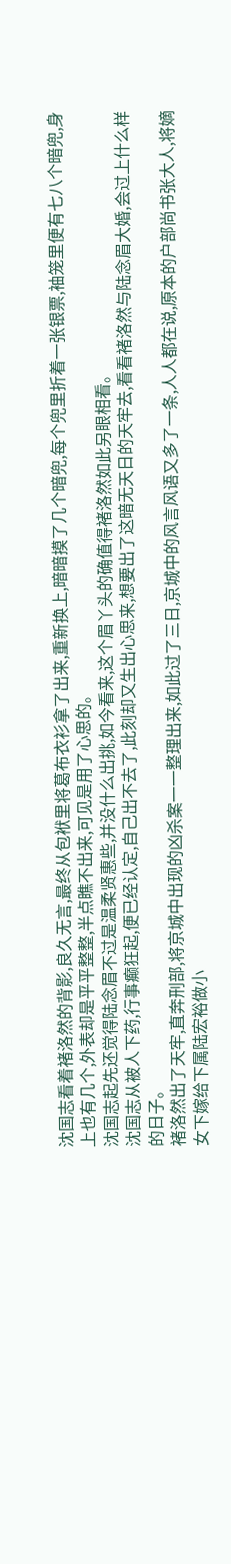沈国志看着褚洛然的背影,良久无言,最终从包袱里将葛布衣衫拿了出来,重新换上,暗暗摸了几个暗兜,每个兜里折着一张银票,袖笼里便有七八个暗兜,身上也有几个,外表却是平平整整,半点瞧不出来,可见是用了心思的。
沈国志起先还觉得陆念眉不过是温柔贤惠些,并没什么出挑,如今看来,这个眉丫头的确值得褚洛然如此另眼相看。
沈国志从被人下药,行事癫狂起,便已经认定,自己出不去了,此刻却又生出心思来,想要出了这暗无天日的天牢去,看看褚洛然与陆念眉大婚,会过上什么样的日子。
褚洛然出了天牢,直奔刑部,将京城中出现的凶杀案一一整理出来,如此过了三日,京城中的风言风语又多了一条,人人都在说,原本的户部尚书张大人,将嫡女下嫁给下属陆宏裕做小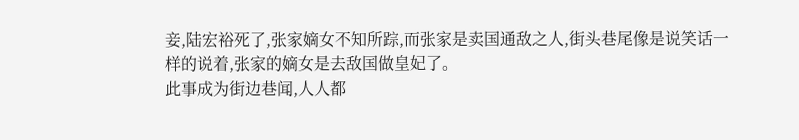妾,陆宏裕死了,张家嫡女不知所踪,而张家是卖国通敌之人,街头巷尾像是说笑话一样的说着,张家的嫡女是去敌国做皇妃了。
此事成为街边巷闻,人人都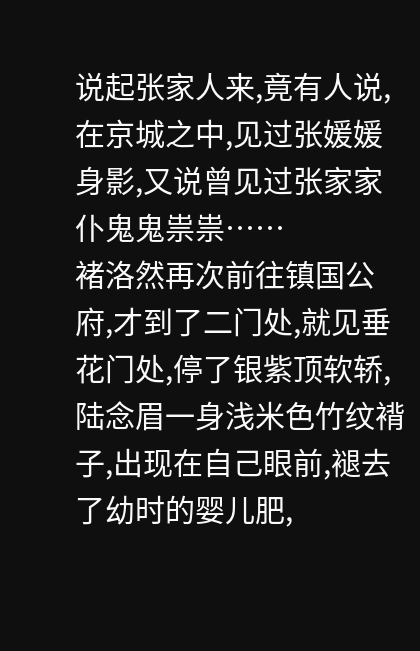说起张家人来,竟有人说,在京城之中,见过张媛媛身影,又说曾见过张家家仆鬼鬼祟祟……
褚洛然再次前往镇国公府,才到了二门处,就见垂花门处,停了银紫顶软轿,陆念眉一身浅米色竹纹褙子,出现在自己眼前,褪去了幼时的婴儿肥,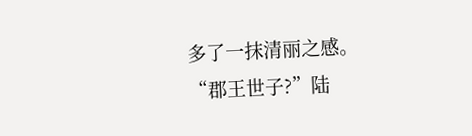多了一抹清丽之感。
“郡王世子?”陆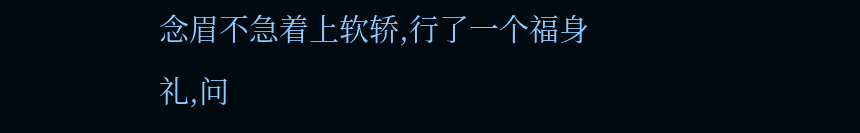念眉不急着上软轿,行了一个福身礼,问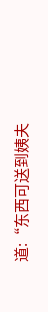道:“东西可送到姨夫